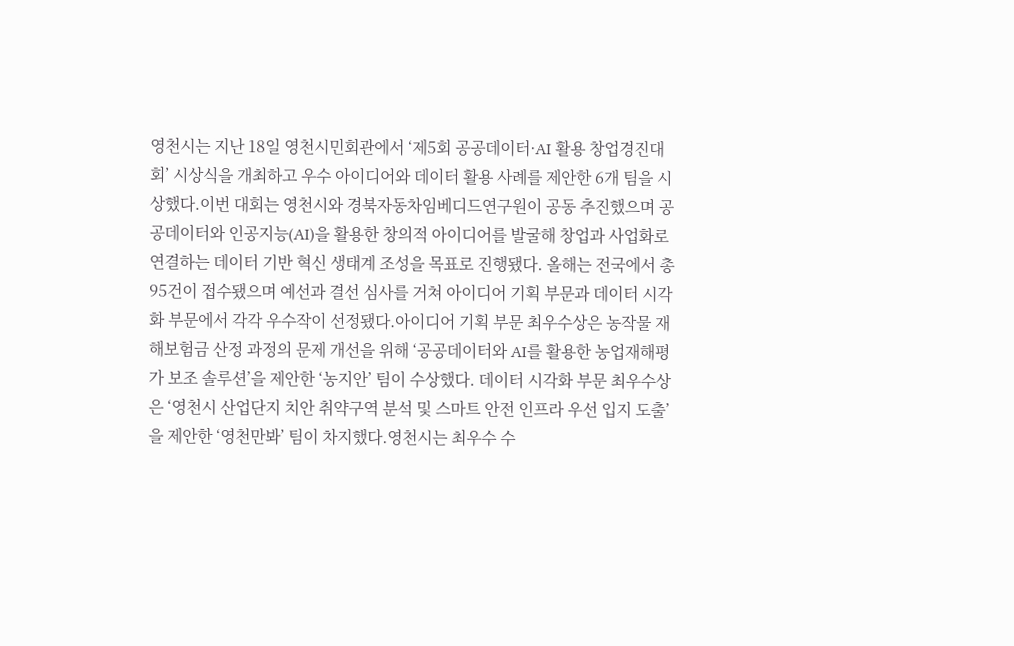영천시는 지난 18일 영천시민회관에서 ‘제5회 공공데이터·AI 활용 창업경진대회’ 시상식을 개최하고 우수 아이디어와 데이터 활용 사례를 제안한 6개 팀을 시상했다.이번 대회는 영천시와 경북자동차임베디드연구원이 공동 추진했으며 공공데이터와 인공지능(AI)을 활용한 창의적 아이디어를 발굴해 창업과 사업화로 연결하는 데이터 기반 혁신 생태계 조성을 목표로 진행됐다. 올해는 전국에서 총 95건이 접수됐으며 예선과 결선 심사를 거쳐 아이디어 기획 부문과 데이터 시각화 부문에서 각각 우수작이 선정됐다.아이디어 기획 부문 최우수상은 농작물 재해보험금 산정 과정의 문제 개선을 위해 ‘공공데이터와 AI를 활용한 농업재해평가 보조 솔루션’을 제안한 ‘농지안’ 팀이 수상했다. 데이터 시각화 부문 최우수상은 ‘영천시 산업단지 치안 취약구역 분석 및 스마트 안전 인프라 우선 입지 도출’을 제안한 ‘영천만봐’ 팀이 차지했다.영천시는 최우수 수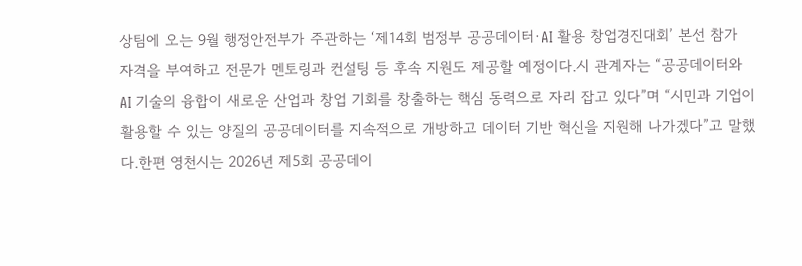상팀에 오는 9월 행정안전부가 주관하는 ‘제14회 범정부 공공데이터·AI 활용 창업경진대회’ 본선 참가 자격을 부여하고 전문가 멘토링과 컨설팅 등 후속 지원도 제공할 예정이다.시 관계자는 “공공데이터와 AI 기술의 융합이 새로운 산업과 창업 기회를 창출하는 핵심 동력으로 자리 잡고 있다”며 “시민과 기업이 활용할 수 있는 양질의 공공데이터를 지속적으로 개방하고 데이터 기반 혁신을 지원해 나가겠다”고 말했다.한편 영천시는 2026년 제5회 공공데이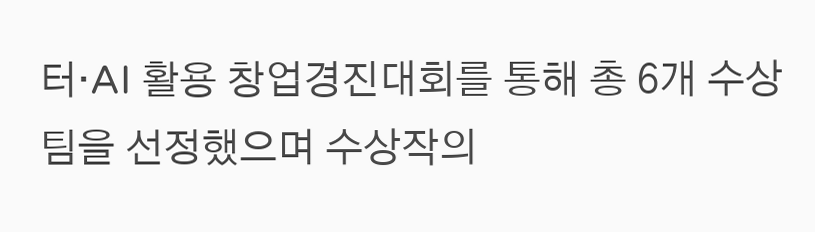터·AI 활용 창업경진대회를 통해 총 6개 수상팀을 선정했으며 수상작의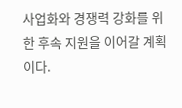사업화와 경쟁력 강화를 위한 후속 지원을 이어갈 계획이다.